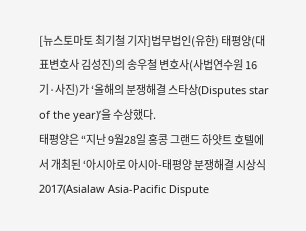[뉴스토마토 최기철 기자]법무법인(유한) 태평양(대표변호사 김성진)의 송우철 변호사(사법연수원 16기·사진)가 ‘올해의 분쟁해결 스타상(Disputes star of the year)’을 수상했다.
태평양은 “지난 9월28일 홍콩 그랜드 하얏트 호텔에서 개최된 ‘아시아로 아시아-태평양 분쟁해결 시상식 2017(Asialaw Asia-Pacific Dispute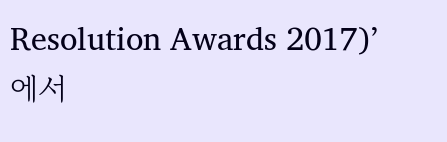Resolution Awards 2017)’에서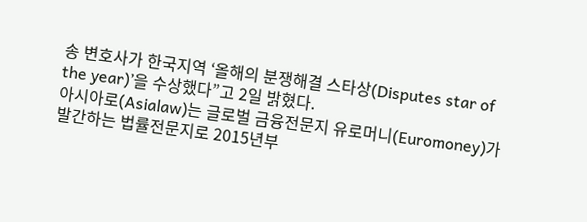송 변호사가 한국지역 ‘올해의 분쟁해결 스타상(Disputes star of the year)’을 수상했다”고 2일 밝혔다.
아시아로(Asialaw)는 글로벌 금융전문지 유로머니(Euromoney)가 발간하는 법률전문지로 2015년부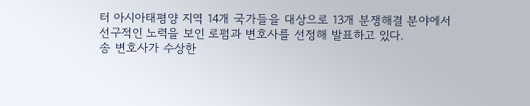터 아시아태평양 지역 14개 국가들을 대상으로 13개 분쟁해결 분야에서 선구적인 노력을 보인 로펌과 변호사를 선정해 발표하고 있다.
송 변호사가 수상한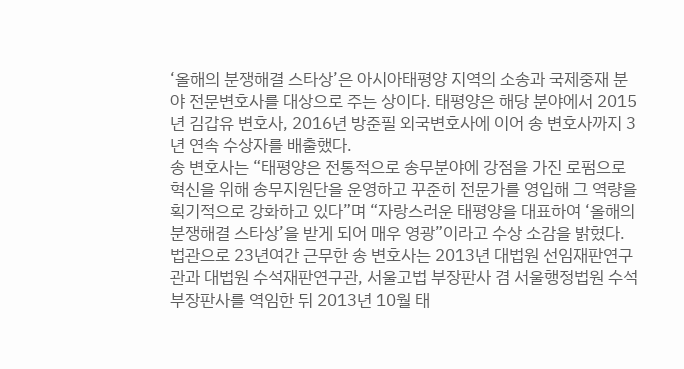‘올해의 분쟁해결 스타상’은 아시아태평양 지역의 소송과 국제중재 분야 전문변호사를 대상으로 주는 상이다. 태평양은 해당 분야에서 2015년 김갑유 변호사, 2016년 방준필 외국변호사에 이어 송 변호사까지 3년 연속 수상자를 배출했다.
송 변호사는 “태평양은 전통적으로 송무분야에 강점을 가진 로펌으로 혁신을 위해 송무지원단을 운영하고 꾸준히 전문가를 영입해 그 역량을 획기적으로 강화하고 있다”며 “자랑스러운 태평양을 대표하여 ‘올해의 분쟁해결 스타상’을 받게 되어 매우 영광”이라고 수상 소감을 밝혔다.
법관으로 23년여간 근무한 송 변호사는 2013년 대법원 선임재판연구관과 대법원 수석재판연구관, 서울고법 부장판사 겸 서울행정법원 수석부장판사를 역임한 뒤 2013년 10월 태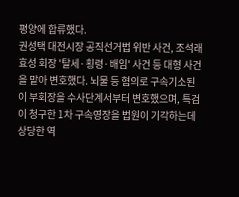평양에 합류했다.
권성택 대전시장 공직선거법 위반 사건, 조석래 효성 회장 '탈세·횡령·배임' 사건 등 대형 사건을 맡아 변호했다. 뇌물 등 혐의로 구속기소된 이 부회장을 수사단계서부터 변호했으며, 특검이 청구한 1차 구속영장을 법원이 기각하는데 상당한 역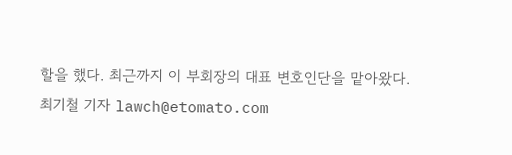할을 했다. 최근까지 이 부회장의 대표 변호인단을 맡아왔다.
최기철 기자 lawch@etomato.com